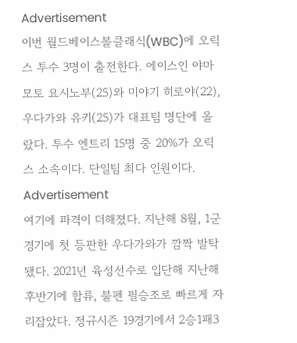Advertisement
이번 월드베이스볼클래식(WBC)에 오릭스 투수 3명이 출전한다. 에이스인 야마모토 요시노부(25)와 미야기 히로야(22), 우다가와 유키(25)가 대표팀 명단에 올랐다. 투수 엔트리 15명 중 20%가 오릭스 소속이다. 단일팀 최다 인원이다.
Advertisement
여기에 파격이 더해졌다. 지난해 8월, 1군 경기에 첫 등판한 우다가와가 깜짝 발탁됐다. 2021년 육성선수로 입단해 지난해 후반기에 합류, 불펜 필승조로 빠르게 자리잡았다. 정규시즌 19경기에서 2승1패3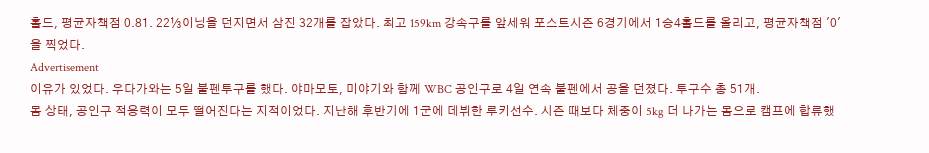홀드, 평균자책점 0.81. 22⅓이닝을 던지면서 삼진 32개를 잡았다. 최고 159km 강속구를 앞세워 포스트시즌 6경기에서 1승4홀드를 올리고, 평균자책점 '0'을 찍었다.
Advertisement
이유가 있었다. 우다가와는 5일 불펜투구를 했다. 야마모토, 미야기와 함께 WBC 공인구로 4일 연속 불펜에서 공을 던졌다. 투구수 총 51개.
몸 상태, 공인구 적응력이 모두 떨어진다는 지적이었다. 지난해 후반기에 1군에 데뷔한 루키선수. 시즌 때보다 체중이 5kg 더 나가는 몸으로 캠프에 합류했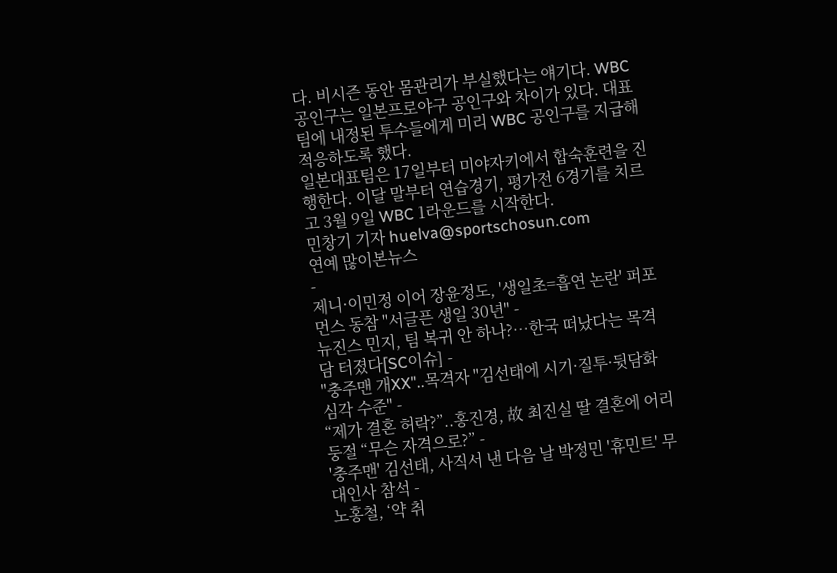다. 비시즌 동안 몸관리가 부실했다는 얘기다. WBC 공인구는 일본프로야구 공인구와 차이가 있다. 대표팀에 내정된 투수들에게 미리 WBC 공인구를 지급해 적응하도록 했다.
일본대표팀은 17일부터 미야자키에서 합숙훈련을 진행한다. 이달 말부터 연습경기, 평가전 6경기를 치르고 3월 9일 WBC 1라운드를 시작한다.
민창기 기자 huelva@sportschosun.com
연예 많이본뉴스
-
제니·이민정 이어 장윤정도, '생일초=흡연 논란' 퍼포먼스 동참 "서글픈 생일 30년" -
뉴진스 민지, 팀 복귀 안 하나?…한국 떠났다는 목격담 터졌다[SC이슈] -
"충주맨 개XX"..목격자 "김선태에 시기·질투·뒷담화 심각 수준" -
“제가 결혼 허락?”..홍진경, 故 최진실 딸 결혼에 어리둥절 “무슨 자격으로?” -
'충주맨' 김선태, 사직서 낸 다음 날 박정민 '휴민트' 무대인사 참석 -
노홍철, ‘약 취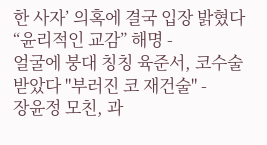한 사자’ 의혹에 결국 입장 밝혔다 “윤리적인 교감” 해명 -
얼굴에 붕대 칭칭 육준서, 코수술 받았다 "부러진 코 재건술" -
장윤정 모친, 과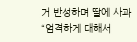거 반성하며 딸에 사과 “엄격하게 대해서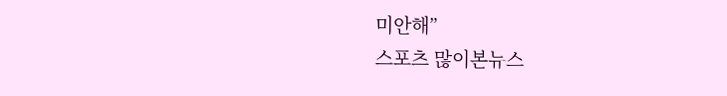미안해”
스포츠 많이본뉴스